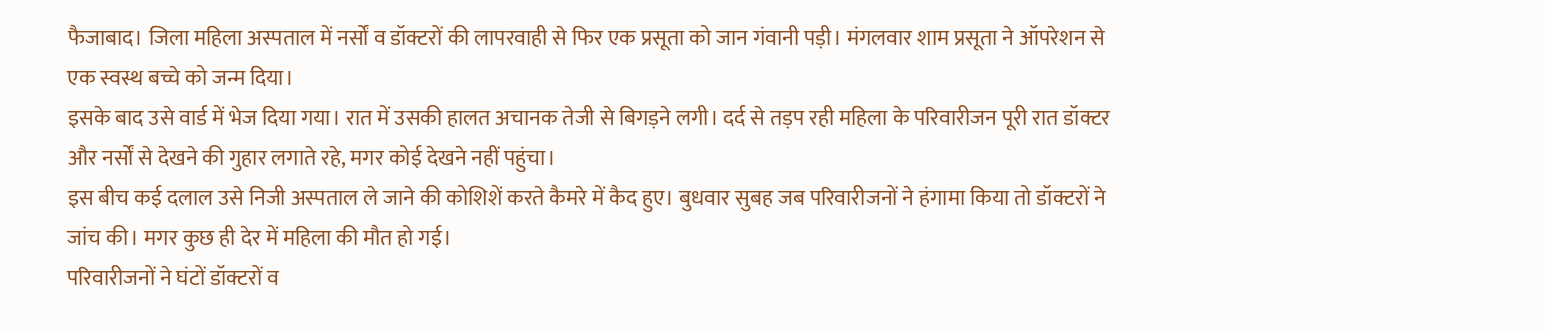फैजाबाद। जिला महिला अस्पताल में नर्सों व डॉक्टरों की लापरवाही से फिर एक प्रसूता को जान गंवानी पड़ी। मंगलवार शाम प्रसूता ने ऑपरेशन से एक स्वस्थ बच्चे को जन्म दिया।
इसके बाद उसे वार्ड में भेज दिया गया। रात में उसकी हालत अचानक तेजी से बिगड़ने लगी। दर्द से तड़प रही महिला के परिवारीजन पूरी रात डॉक्टर और नर्सों से देखने की गुहार लगाते रहे, मगर कोई देखने नहीं पहुंचा।
इस बीच कई दलाल उसे निजी अस्पताल ले जाने की कोशिशें करते कैमरे में कैद हुए। बुधवार सुबह जब परिवारीजनों ने हंगामा किया तो डॉक्टरों ने जांच की। मगर कुछ ही देर में महिला की मौत हो गई।
परिवारीजनों ने घंटों डॉक्टरों व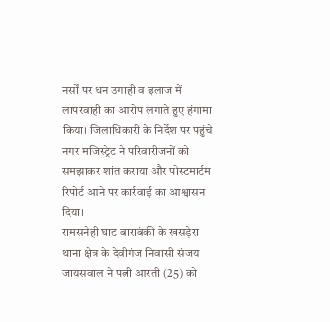नर्सों पर धन उगाही व इलाज में लापरवाही का आरोप लगाते हुए हंगामा किया। जिलाधिकारी के निर्देश पर पहुंचे नगर मजिस्ट्रेट ने परिवारीजनों को समझाकर शांत कराया और पोस्टमार्टम रिपोर्ट आने पर कार्रवाई का आश्वासन दिया।
रामसनेही घाट बाराबंकी के खसड़ेरा थाना क्षेत्र के देवीगंज निवासी संजय जायसवाल ने पत्नी आरती (25) को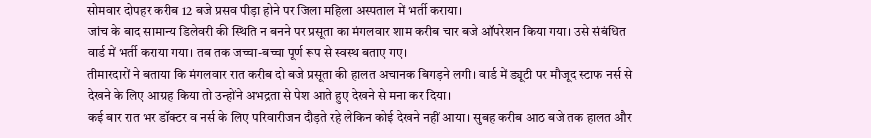सोमवार दोपहर करीब 12 बजे प्रसव पीड़ा होने पर जिला महिला अस्पताल में भर्ती कराया।
जांच के बाद सामान्य डिलेवरी की स्थिति न बनने पर प्रसूता का मंगलवार शाम करीब चार बजे ऑपरेशन किया गया। उसे संबंधित वार्ड में भर्ती कराया गया। तब तक जच्चा-बच्चा पूर्ण रूप से स्वस्थ बताए गए।
तीमारदारों ने बताया कि मंगलवार रात करीब दो बजे प्रसूता की हालत अचानक बिगड़ने लगी। वार्ड में ड्यूटी पर मौजूद स्टाफ नर्स से देखने के लिए आग्रह किया तो उन्होंने अभद्रता से पेश आते हुए देखने से मना कर दिया।
कई बार रात भर डॉक्टर व नर्स के लिए परिवारीजन दौड़ते रहे लेकिन कोई देखने नहीं आया। सुबह करीब आठ बजे तक हालत और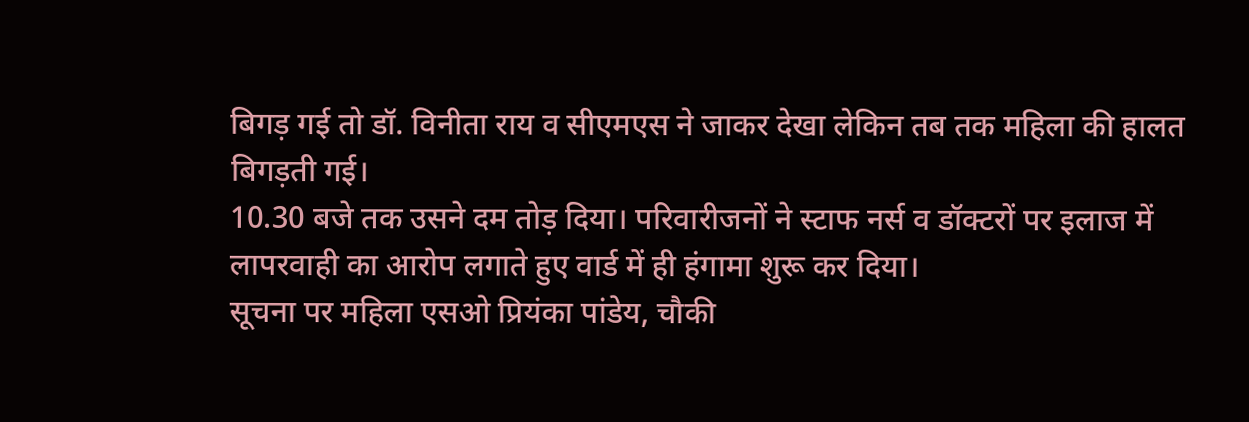बिगड़ गई तो डॉ. विनीता राय व सीएमएस ने जाकर देखा लेकिन तब तक महिला की हालत बिगड़ती गई।
10.30 बजे तक उसने दम तोड़ दिया। परिवारीजनों ने स्टाफ नर्स व डॉक्टरों पर इलाज में लापरवाही का आरोप लगाते हुए वार्ड में ही हंगामा शुरू कर दिया।
सूचना पर महिला एसओ प्रियंका पांडेय, चौकी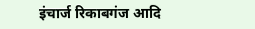इंचार्ज रिकाबगंज आदि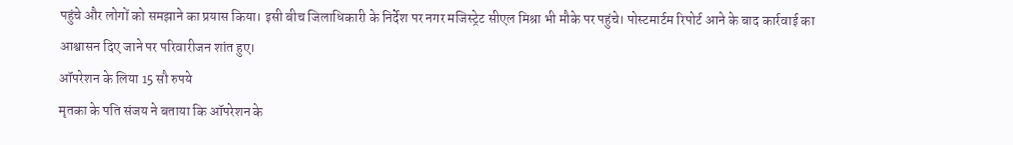पहुंचे और लोगों को समझाने का प्रयास किया। इसी बीच जिलाधिकारी के निर्देश पर नगर मजिस्ट्रेट सीएल मिश्रा भी मौके पर पहुंचे। पोस्टमार्टम रिपोर्ट आने के बाद कार्रवाई का आश्वासन दिए जाने पर परिवारीजन शांत हुए।
ऑपरेशन के लिया 15 सौ रुपये
मृतका के पति संजय ने बताया कि ऑपरेशन के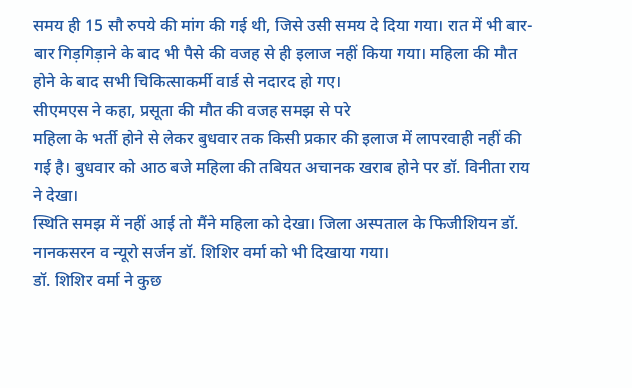समय ही 15 सौ रुपये की मांग की गई थी, जिसे उसी समय दे दिया गया। रात में भी बार-बार गिड़गिड़ाने के बाद भी पैसे की वजह से ही इलाज नहीं किया गया। महिला की मौत होने के बाद सभी चिकित्साकर्मी वार्ड से नदारद हो गए।
सीएमएस ने कहा, प्रसूता की मौत की वजह समझ से परे
महिला के भर्ती होने से लेकर बुधवार तक किसी प्रकार की इलाज में लापरवाही नहीं की गई है। बुधवार को आठ बजे महिला की तबियत अचानक खराब होने पर डॉ. विनीता राय ने देखा।
स्थिति समझ में नहीं आई तो मैंने महिला को देखा। जिला अस्पताल के फिजीशियन डॉ. नानकसरन व न्यूरो सर्जन डॉ. शिशिर वर्मा को भी दिखाया गया।
डॉ. शिशिर वर्मा ने कुछ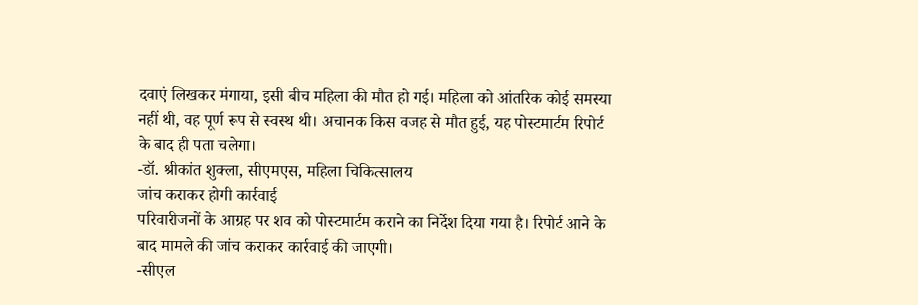दवाएं लिखकर मंगाया, इसी बीच महिला की मौत हो गई। महिला को आंतरिक कोई समस्या नहीं थी, वह पूर्ण रूप से स्वस्थ थी। अचानक किस वजह से मौत हुई, यह पोस्टमार्टम रिपोर्ट के बाद ही पता चलेगा।
-डॉ. श्रीकांत शुक्ला, सीएमएस, महिला चिकित्सालय
जांच कराकर होगी कार्रवाई
परिवारीजनों के आग्रह पर शव को पोस्टमार्टम कराने का निर्देश दिया गया है। रिपोर्ट आने के बाद मामले की जांच कराकर कार्रवाई की जाएगी।
-सीएल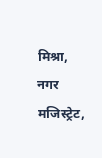मिश्रा, नगर मजिस्ट्रेट,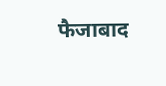फैजाबाद